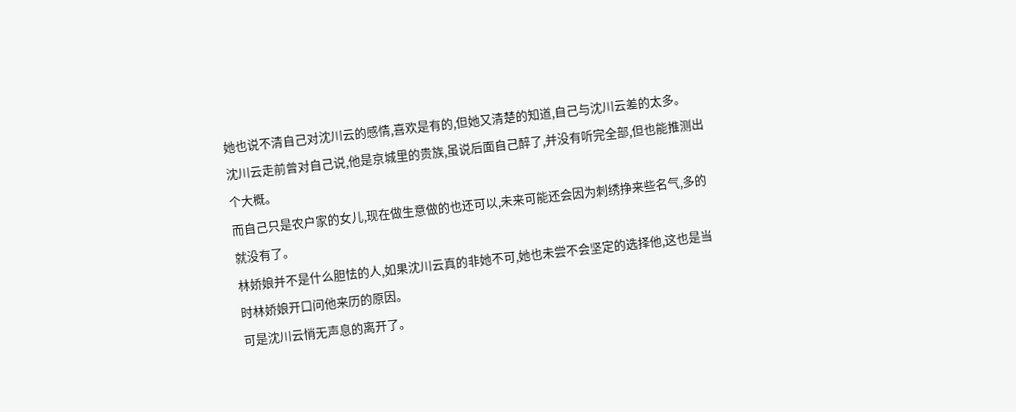她也说不清自己对沈川云的感情,喜欢是有的,但她又清楚的知道,自己与沈川云差的太多。
沈川云走前曾对自己说,他是京城里的贵族,虽说后面自己醉了,并没有听完全部,但也能推测出个大概。
而自己只是农户家的女儿,现在做生意做的也还可以,未来可能还会因为刺绣挣来些名气,多的就没有了。
林娇娘并不是什么胆怯的人,如果沈川云真的非她不可,她也未尝不会坚定的选择他,这也是当时林娇娘开口问他来历的原因。
可是沈川云悄无声息的离开了。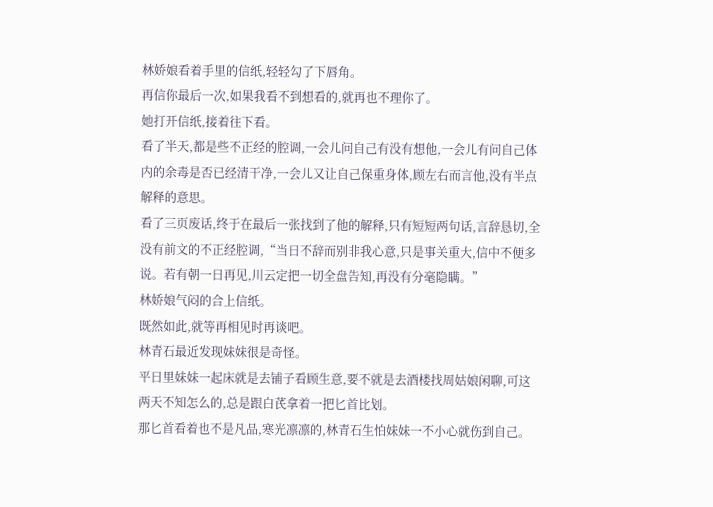林娇娘看着手里的信纸,轻轻勾了下唇角。
再信你最后一次,如果我看不到想看的,就再也不理你了。
她打开信纸,接着往下看。
看了半天,都是些不正经的腔调,一会儿问自己有没有想他,一会儿有问自己体内的余毒是否已经清干净,一会儿又让自己保重身体,顾左右而言他,没有半点解释的意思。
看了三页废话,终于在最后一张找到了他的解释,只有短短两句话,言辞恳切,全没有前文的不正经腔调,“当日不辞而别非我心意,只是事关重大,信中不便多说。若有朝一日再见,川云定把一切全盘告知,再没有分毫隐瞒。”
林娇娘气闷的合上信纸。
既然如此,就等再相见时再谈吧。
林青石最近发现妹妹很是奇怪。
平日里妹妹一起床就是去铺子看顾生意,要不就是去酒楼找周姑娘闲聊,可这两天不知怎么的,总是跟白芪拿着一把匕首比划。
那匕首看着也不是凡品,寒光凛凛的,林青石生怕妹妹一不小心就伤到自己。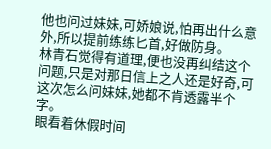他也问过妹妹,可娇娘说,怕再出什么意外,所以提前练练匕首,好做防身。
林青石觉得有道理,便也没再纠结这个问题,只是对那日信上之人还是好奇,可这次怎么问妹妹,她都不肯透露半个字。
眼看着休假时间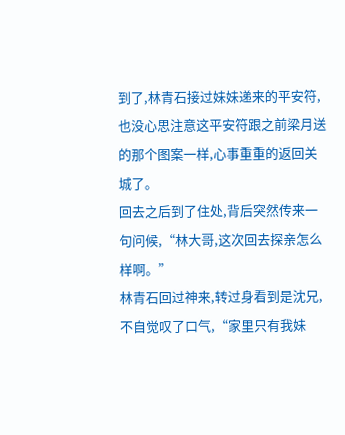到了,林青石接过妹妹递来的平安符,也没心思注意这平安符跟之前梁月送的那个图案一样,心事重重的返回关城了。
回去之后到了住处,背后突然传来一句问候,“林大哥,这次回去探亲怎么样啊。”
林青石回过神来,转过身看到是沈兄,不自觉叹了口气,“家里只有我妹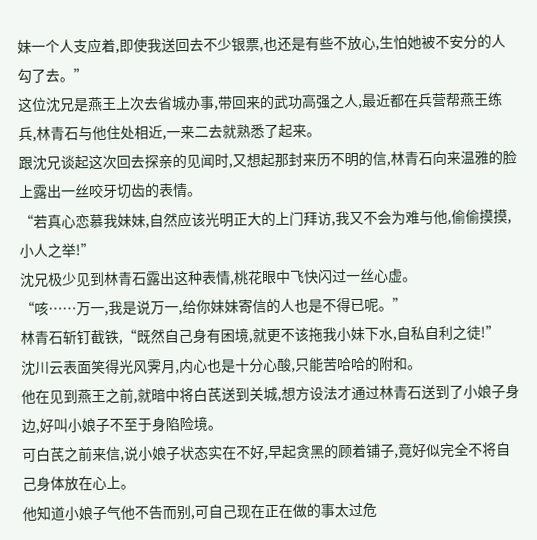妹一个人支应着,即使我送回去不少银票,也还是有些不放心,生怕她被不安分的人勾了去。”
这位沈兄是燕王上次去省城办事,带回来的武功高强之人,最近都在兵营帮燕王练兵,林青石与他住处相近,一来二去就熟悉了起来。
跟沈兄谈起这次回去探亲的见闻时,又想起那封来历不明的信,林青石向来温雅的脸上露出一丝咬牙切齿的表情。
“若真心恋慕我妹妹,自然应该光明正大的上门拜访,我又不会为难与他,偷偷摸摸,小人之举!”
沈兄极少见到林青石露出这种表情,桃花眼中飞快闪过一丝心虚。
“咳……万一,我是说万一,给你妹妹寄信的人也是不得已呢。”
林青石斩钉截铁,“既然自己身有困境,就更不该拖我小妹下水,自私自利之徒!”
沈川云表面笑得光风霁月,内心也是十分心酸,只能苦哈哈的附和。
他在见到燕王之前,就暗中将白芪送到关城,想方设法才通过林青石送到了小娘子身边,好叫小娘子不至于身陷险境。
可白芪之前来信,说小娘子状态实在不好,早起贪黑的顾着铺子,竟好似完全不将自己身体放在心上。
他知道小娘子气他不告而别,可自己现在正在做的事太过危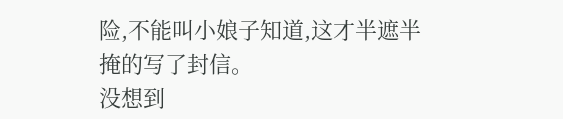险,不能叫小娘子知道,这才半遮半掩的写了封信。
没想到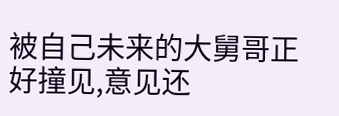被自己未来的大舅哥正好撞见,意见还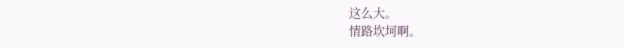这么大。
情路坎坷啊。